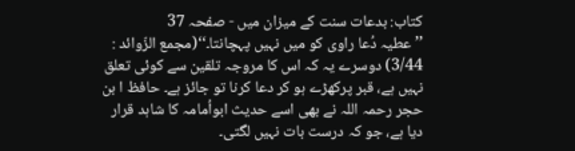کتاب: بدعات سنت کے میزان میں - صفحہ 37
’’عطیہ دُعا راوی کو میں نہیں پہچانتا۔‘‘(مجمع الزّوائد : 3/44) دوسرے یہ کہ اس کا مروجہ تلقین سے کوئی تعلق نہیں ہے، قبر پرکھڑے ہو کر دعا کرنا تو جائز ہے۔ حافظ ا بن حجر رحمہ اللہ نے بھی اسے حدیث ابواُمامہ کا شاہد قرار دیا ہے، جو کہ درست بات نہیں لگتی۔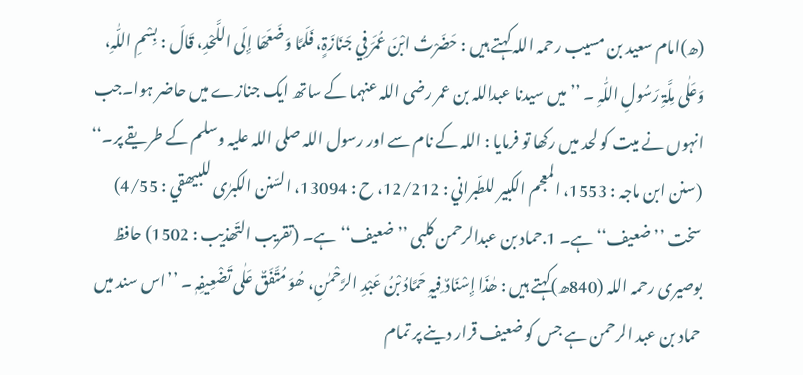(ھ)امام سعید بن مسیب رحمہ اللہ کہتے ہیں : حَضَرْتُ ابْنَ عُمَرَ فِي جَنَازَۃٍ، فَلَمَّا وَضَعَھَا إِلَی اللَّحْدِ، قَالَ : بِسْمِ اللّٰہِ، وَعَلٰی مِلَّۃِ رَسُولِ اللّٰہِ ۔ ’’میں سیدنا عبداللہ بن عمر رضی اللہ عنہما کے ساتھ ایک جنازے میں حاضر ہوا۔جب انہوں نے میت کو لحد میں رکھا تو فرمایا : اللہ کے نام سے اور رسول اللہ صلی اللہ علیہ وسلم کے طریقے پر۔‘‘ (سنن ابن ماجہ : 1553، المعجم الکبیر للطّبراني : 12/212، ح : 13094، السّنن الکبرٰی للبیھقي : 4/55) سخت ’’ضعیف‘‘ ہے۔ 1.حماد بن عبدالرحمن کلبی ’’ضعیف‘‘ہے۔ (تقریب التّھذیب : 1502) حافظ بوصیری رحمہ اللہ (840ھ)کہتے ہیں : ھٰذَا إِسْنَادٌ فِیہِ حَمَّادُ بْنُ عَبْدِ الرَّحْمٰنِ، ھُوَ مُتَّفَقٌ عَلٰی تَضْعِیفِہٖ ۔ ’’اس سند میں حماد بن عبد الرحمن ہے جس کو ضعیف قرار دینے پر تمام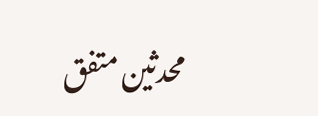محدثین متفق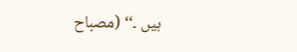ہیں ۔‘‘ (مصباح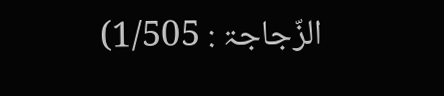الزّجاجۃ : 1/505)